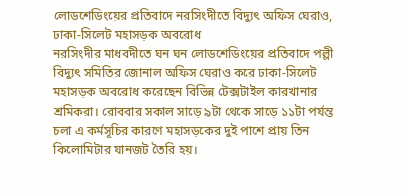লোডশেডিংয়ের প্রতিবাদে নরসিংদীতে বিদ্যুৎ অফিস ঘেরাও, ঢাকা-সিলেট মহাসড়ক অবরোধ
নরসিংদীর মাধবদীতে ঘন ঘন লোডশেডিংয়ের প্রতিবাদে পল্লী বিদ্যুৎ সমিতির জোনাল অফিস ঘেরাও করে ঢাকা-সিলেট মহাসড়ক অবরোধ করেছেন বিভিন্ন টেক্সটাইল কারখানার শ্রমিকরা। রোববার সকাল সাড়ে ৯টা থেকে সাড়ে ১১টা পর্যন্ত চলা এ কর্মসূচির কারণে মহাসড়কের দুই পাশে প্রায় তিন কিলোমিটার যানজট তৈরি হয়।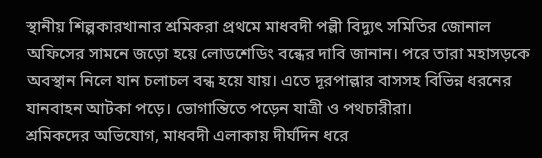স্থানীয় শিল্পকারখানার শ্রমিকরা প্রথমে মাধবদী পল্লী বিদ্যুৎ সমিতির জোনাল অফিসের সামনে জড়ো হয়ে লোডশেডিং বন্ধের দাবি জানান। পরে তারা মহাসড়কে অবস্থান নিলে যান চলাচল বন্ধ হয়ে যায়। এতে দূরপাল্লার বাসসহ বিভিন্ন ধরনের যানবাহন আটকা পড়ে। ভোগান্তিতে পড়েন যাত্রী ও পথচারীরা।
শ্রমিকদের অভিযোগ, মাধবদী এলাকায় দীর্ঘদিন ধরে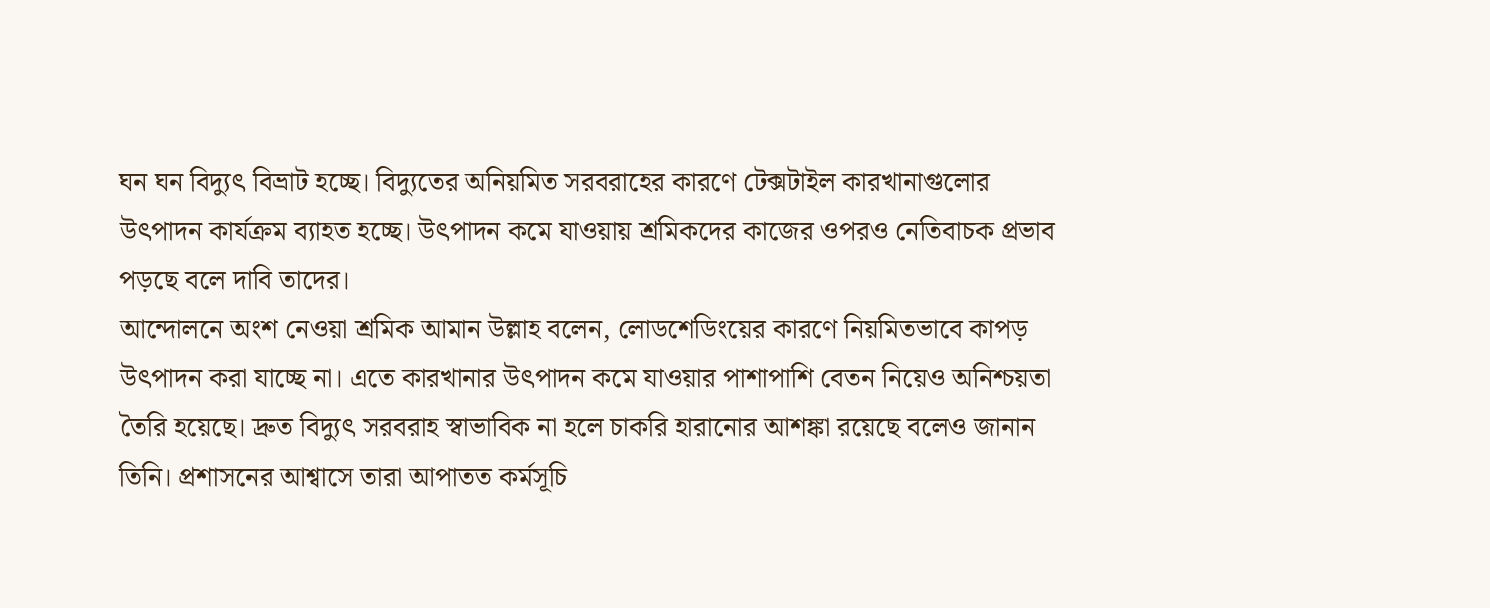ঘন ঘন বিদ্যুৎ বিভ্রাট হচ্ছে। বিদ্যুতের অনিয়মিত সরবরাহের কারণে টেক্সটাইল কারখানাগুলোর উৎপাদন কার্যক্রম ব্যাহত হচ্ছে। উৎপাদন কমে যাওয়ায় শ্রমিকদের কাজের ওপরও নেতিবাচক প্রভাব পড়ছে বলে দাবি তাদের।
আন্দোলনে অংশ নেওয়া শ্রমিক আমান উল্লাহ বলেন, লোডশেডিংয়ের কারণে নিয়মিতভাবে কাপড় উৎপাদন করা যাচ্ছে না। এতে কারখানার উৎপাদন কমে যাওয়ার পাশাপাশি বেতন নিয়েও অনিশ্চয়তা তৈরি হয়েছে। দ্রুত বিদ্যুৎ সরবরাহ স্বাভাবিক না হলে চাকরি হারানোর আশঙ্কা রয়েছে বলেও জানান তিনি। প্রশাসনের আশ্বাসে তারা আপাতত কর্মসূচি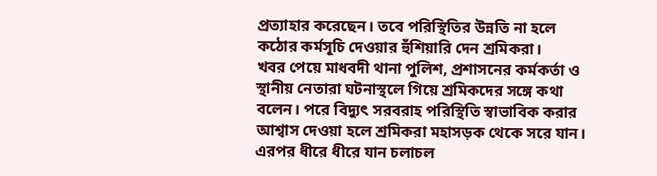প্রত্যাহার করেছেন। তবে পরিস্থিতির উন্নতি না হলে কঠোর কর্মসূচি দেওয়ার হুঁশিয়ারি দেন শ্রমিকরা।
খবর পেয়ে মাধবদী থানা পুলিশ, প্রশাসনের কর্মকর্তা ও স্থানীয় নেতারা ঘটনাস্থলে গিয়ে শ্রমিকদের সঙ্গে কথা বলেন। পরে বিদ্যুৎ সরবরাহ পরিস্থিতি স্বাভাবিক করার আশ্বাস দেওয়া হলে শ্রমিকরা মহাসড়ক থেকে সরে যান। এরপর ধীরে ধীরে যান চলাচল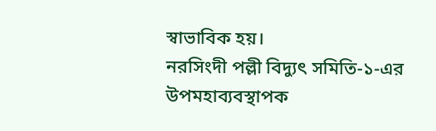স্বাভাবিক হয়।
নরসিংদী পল্লী বিদ্যুৎ সমিতি-১-এর উপমহাব্যবস্থাপক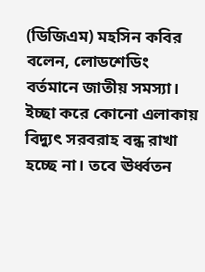(ডিজিএম) মহসিন কবির বলেন, লোডশেডিং বর্তমানে জাতীয় সমস্যা। ইচ্ছা করে কোনো এলাকায় বিদ্যুৎ সরবরাহ বন্ধ রাখা হচ্ছে না। তবে ঊর্ধ্বতন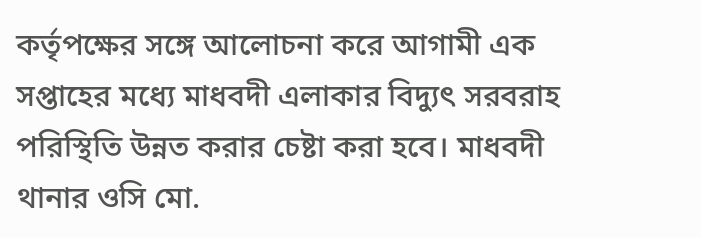কর্তৃপক্ষের সঙ্গে আলোচনা করে আগামী এক সপ্তাহের মধ্যে মাধবদী এলাকার বিদ্যুৎ সরবরাহ পরিস্থিতি উন্নত করার চেষ্টা করা হবে। মাধবদী থানার ওসি মো.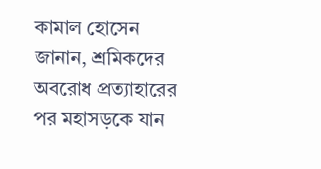কামাল হোসেন জানান, শ্রমিকদের অবরোধ প্রত্যাহারের পর মহাসড়কে যান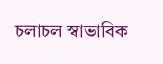চলাচল স্বাভাবিক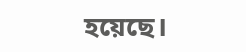হয়েছে।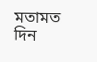মতামত দিন